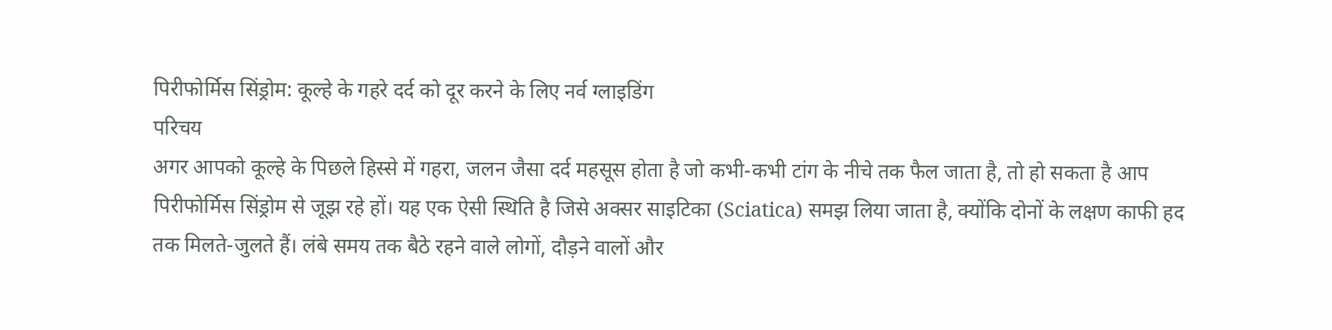पिरीफोर्मिस सिंड्रोम: कूल्हे के गहरे दर्द को दूर करने के लिए नर्व ग्लाइडिंग
परिचय
अगर आपको कूल्हे के पिछले हिस्से में गहरा, जलन जैसा दर्द महसूस होता है जो कभी-कभी टांग के नीचे तक फैल जाता है, तो हो सकता है आप पिरीफोर्मिस सिंड्रोम से जूझ रहे हों। यह एक ऐसी स्थिति है जिसे अक्सर साइटिका (Sciatica) समझ लिया जाता है, क्योंकि दोनों के लक्षण काफी हद तक मिलते-जुलते हैं। लंबे समय तक बैठे रहने वाले लोगों, दौड़ने वालों और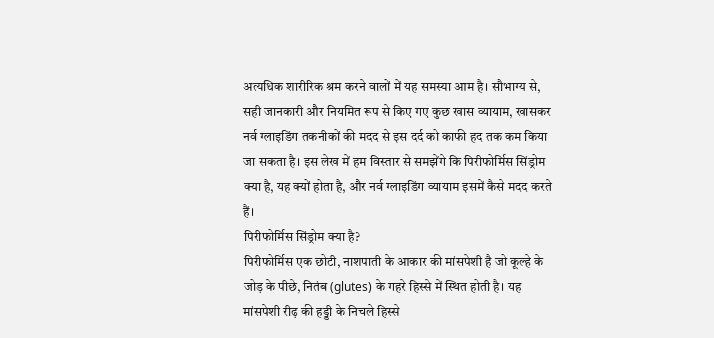अत्यधिक शारीरिक श्रम करने वालों में यह समस्या आम है। सौभाग्य से, सही जानकारी और नियमित रूप से किए गए कुछ खास व्यायाम, खासकर नर्व ग्लाइडिंग तकनीकों की मदद से इस दर्द को काफी हद तक कम किया जा सकता है। इस लेख में हम विस्तार से समझेंगे कि पिरीफोर्मिस सिंड्रोम क्या है, यह क्यों होता है, और नर्व ग्लाइडिंग व्यायाम इसमें कैसे मदद करते हैं।
पिरीफोर्मिस सिंड्रोम क्या है?
पिरीफोर्मिस एक छोटी, नाशपाती के आकार की मांसपेशी है जो कूल्हे के जोड़ के पीछे, नितंब (glutes) के गहरे हिस्से में स्थित होती है। यह मांसपेशी रीढ़ की हड्डी के निचले हिस्से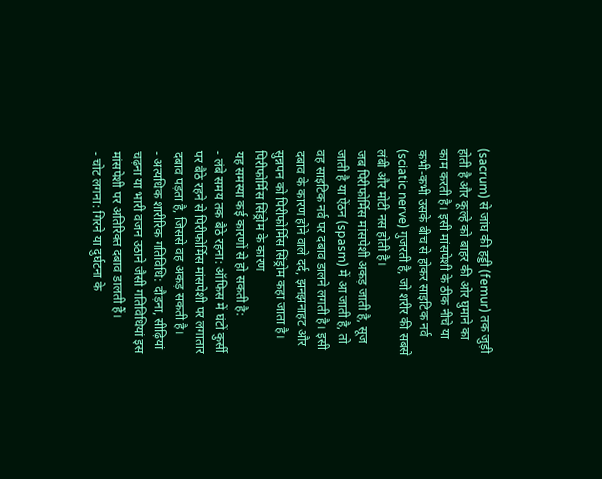(sacrum) से जांघ की हड्डी (femur) तक जुड़ी होती है और कूल्हे को बाहर की ओर घुमाने का काम करती है। इसी मांसपेशी के ठीक नीचे या कभी-कभी उसके बीच से होकर साइटिक नर्व (sciatic nerve) गुजरती है, जो शरीर की सबसे लंबी और मोटी नस होती है।
जब पिरीफोर्मिस मांसपेशी अकड़ जाती है, सूज जाती है या ऐंठन (spasm) में आ जाती है, तो वह साइटिक नर्व पर दबाव डालने लगती है। इसी दबाव के कारण होने वाले दर्द, झनझनाहट और सुन्नपन को पिरीफोर्मिस सिंड्रोम कहा जाता है।
पिरीफोर्मिस सिंड्रोम के कारण
यह समस्या कई कारणों से हो सकती है:
- लंबे समय तक बैठे रहना: ऑफिस में घंटों कुर्सी पर बैठे रहने से पिरीफोर्मिस मांसपेशी पर लगातार दबाव पड़ता है, जिससे वह अकड़ सकती है।
- अत्यधिक शारीरिक गतिविधि: दौड़ना, सीढ़ियां चढ़ना या भारी वजन उठाने जैसी गतिविधियां इस मांसपेशी पर अतिरिक्त दबाव डालती हैं।
- चोट लगना: गिरने या दुर्घटना के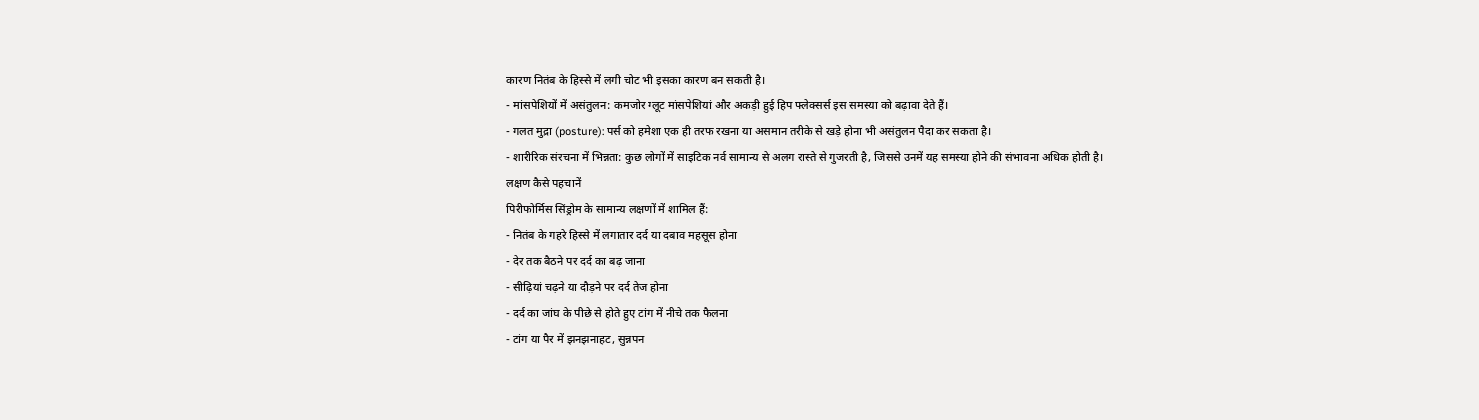कारण नितंब के हिस्से में लगी चोट भी इसका कारण बन सकती है।
- मांसपेशियों में असंतुलन: कमजोर ग्लूट मांसपेशियां और अकड़ी हुई हिप फ्लेक्सर्स इस समस्या को बढ़ावा देते हैं।
- गलत मुद्रा (posture): पर्स को हमेशा एक ही तरफ रखना या असमान तरीके से खड़े होना भी असंतुलन पैदा कर सकता है।
- शारीरिक संरचना में भिन्नता: कुछ लोगों में साइटिक नर्व सामान्य से अलग रास्ते से गुजरती है, जिससे उनमें यह समस्या होने की संभावना अधिक होती है।
लक्षण कैसे पहचानें
पिरीफोर्मिस सिंड्रोम के सामान्य लक्षणों में शामिल हैं:
- नितंब के गहरे हिस्से में लगातार दर्द या दबाव महसूस होना
- देर तक बैठने पर दर्द का बढ़ जाना
- सीढ़ियां चढ़ने या दौड़ने पर दर्द तेज होना
- दर्द का जांघ के पीछे से होते हुए टांग में नीचे तक फैलना
- टांग या पैर में झनझनाहट, सुन्नपन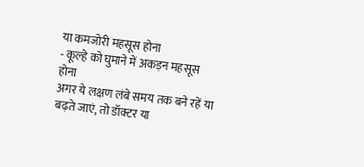या कमजोरी महसूस होना
- कूल्हे को घुमाने में अकड़न महसूस होना
अगर ये लक्षण लंबे समय तक बने रहें या बढ़ते जाएं, तो डॉक्टर या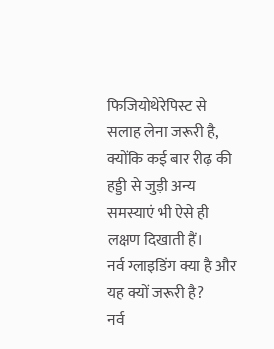फिजियोथेरेपिस्ट से सलाह लेना जरूरी है, क्योंकि कई बार रीढ़ की हड्डी से जुड़ी अन्य समस्याएं भी ऐसे ही लक्षण दिखाती हैं।
नर्व ग्लाइडिंग क्या है और यह क्यों जरूरी है?
नर्व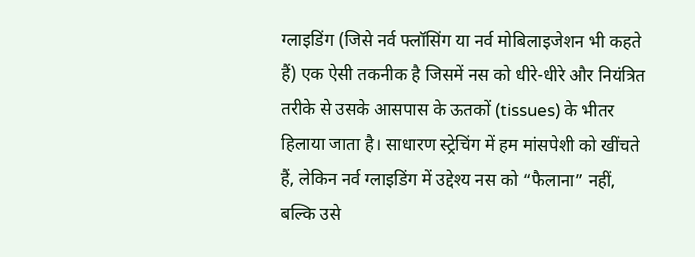ग्लाइडिंग (जिसे नर्व फ्लॉसिंग या नर्व मोबिलाइजेशन भी कहते हैं) एक ऐसी तकनीक है जिसमें नस को धीरे-धीरे और नियंत्रित तरीके से उसके आसपास के ऊतकों (tissues) के भीतर हिलाया जाता है। साधारण स्ट्रेचिंग में हम मांसपेशी को खींचते हैं, लेकिन नर्व ग्लाइडिंग में उद्देश्य नस को “फैलाना” नहीं, बल्कि उसे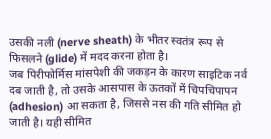उसकी नली (nerve sheath) के भीतर स्वतंत्र रूप से फिसलने (glide) में मदद करना होता है।
जब पिरीफोर्मिस मांसपेशी की जकड़न के कारण साइटिक नर्व दब जाती है, तो उसके आसपास के ऊतकों में चिपचिपापन (adhesion) आ सकता है, जिससे नस की गति सीमित हो जाती है। यही सीमित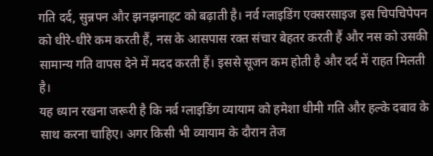गति दर्द, सुन्नपन और झनझनाहट को बढ़ाती है। नर्व ग्लाइडिंग एक्सरसाइज इस चिपचिपेपन को धीरे-धीरे कम करती हैं, नस के आसपास रक्त संचार बेहतर करती हैं और नस को उसकी सामान्य गति वापस देने में मदद करती हैं। इससे सूजन कम होती है और दर्द में राहत मिलती है।
यह ध्यान रखना जरूरी है कि नर्व ग्लाइडिंग व्यायाम को हमेशा धीमी गति और हल्के दबाव के साथ करना चाहिए। अगर किसी भी व्यायाम के दौरान तेज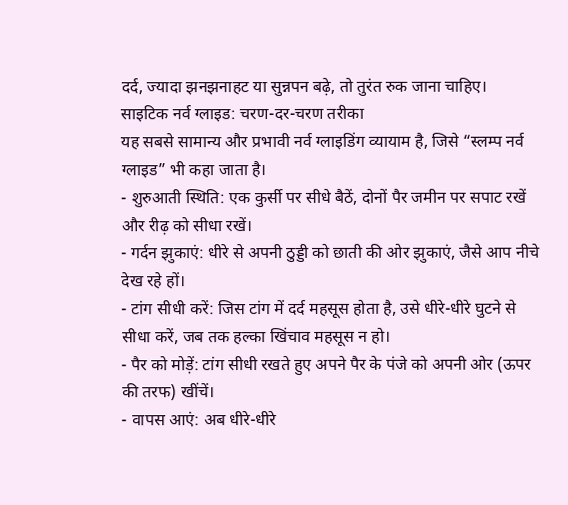दर्द, ज्यादा झनझनाहट या सुन्नपन बढ़े, तो तुरंत रुक जाना चाहिए।
साइटिक नर्व ग्लाइड: चरण-दर-चरण तरीका
यह सबसे सामान्य और प्रभावी नर्व ग्लाइडिंग व्यायाम है, जिसे “स्लम्प नर्व ग्लाइड” भी कहा जाता है।
- शुरुआती स्थिति: एक कुर्सी पर सीधे बैठें, दोनों पैर जमीन पर सपाट रखें और रीढ़ को सीधा रखें।
- गर्दन झुकाएं: धीरे से अपनी ठुड्डी को छाती की ओर झुकाएं, जैसे आप नीचे देख रहे हों।
- टांग सीधी करें: जिस टांग में दर्द महसूस होता है, उसे धीरे-धीरे घुटने से सीधा करें, जब तक हल्का खिंचाव महसूस न हो।
- पैर को मोड़ें: टांग सीधी रखते हुए अपने पैर के पंजे को अपनी ओर (ऊपर की तरफ) खींचें।
- वापस आएं: अब धीरे-धीरे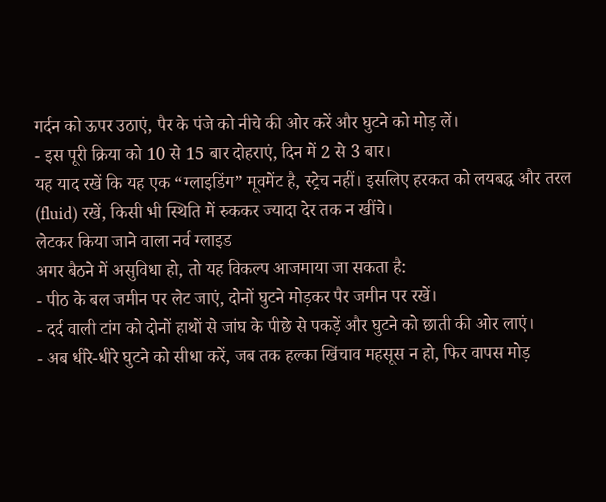गर्दन को ऊपर उठाएं, पैर के पंजे को नीचे की ओर करें और घुटने को मोड़ लें।
- इस पूरी क्रिया को 10 से 15 बार दोहराएं, दिन में 2 से 3 बार।
यह याद रखें कि यह एक “ग्लाइडिंग” मूवमेंट है, स्ट्रेच नहीं। इसलिए हरकत को लयबद्ध और तरल (fluid) रखें, किसी भी स्थिति में रुककर ज्यादा देर तक न खींचे।
लेटकर किया जाने वाला नर्व ग्लाइड
अगर बैठने में असुविधा हो, तो यह विकल्प आजमाया जा सकता है:
- पीठ के बल जमीन पर लेट जाएं, दोनों घुटने मोड़कर पैर जमीन पर रखें।
- दर्द वाली टांग को दोनों हाथों से जांघ के पीछे से पकड़ें और घुटने को छाती की ओर लाएं।
- अब धीरे-धीरे घुटने को सीधा करें, जब तक हल्का खिंचाव महसूस न हो, फिर वापस मोड़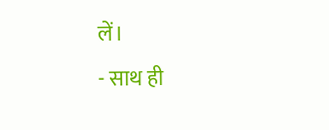लें।
- साथ ही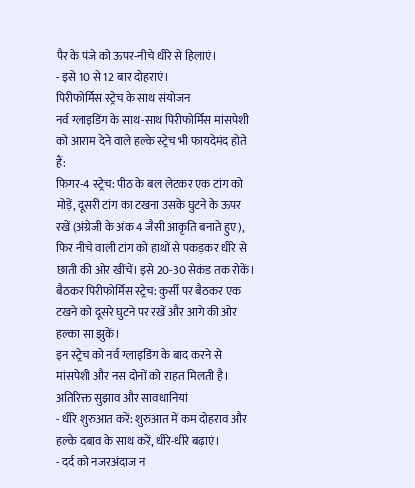पैर के पंजे को ऊपर-नीचे धीरे से हिलाएं।
- इसे 10 से 12 बार दोहराएं।
पिरीफोर्मिस स्ट्रेच के साथ संयोजन
नर्व ग्लाइडिंग के साथ-साथ पिरीफोर्मिस मांसपेशी को आराम देने वाले हल्के स्ट्रेच भी फायदेमंद होते हैं:
फिगर-4 स्ट्रेच: पीठ के बल लेटकर एक टांग को मोड़ें, दूसरी टांग का टखना उसके घुटने के ऊपर रखें (अंग्रेजी के अंक 4 जैसी आकृति बनाते हुए), फिर नीचे वाली टांग को हाथों से पकड़कर धीरे से छाती की ओर खींचें। इसे 20-30 सेकंड तक रोकें।
बैठकर पिरीफोर्मिस स्ट्रेच: कुर्सी पर बैठकर एक टखने को दूसरे घुटने पर रखें और आगे की ओर हल्का सा झुकें।
इन स्ट्रेच को नर्व ग्लाइडिंग के बाद करने से मांसपेशी और नस दोनों को राहत मिलती है।
अतिरिक्त सुझाव और सावधानियां
- धीरे शुरुआत करें: शुरुआत में कम दोहराव और हल्के दबाव के साथ करें, धीरे-धीरे बढ़ाएं।
- दर्द को नजरअंदाज न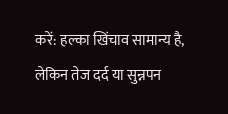करें: हल्का खिंचाव सामान्य है, लेकिन तेज दर्द या सुन्नपन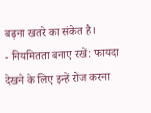बढ़ना खतरे का संकेत है।
- नियमितता बनाए रखें: फायदा देखने के लिए इन्हें रोज करना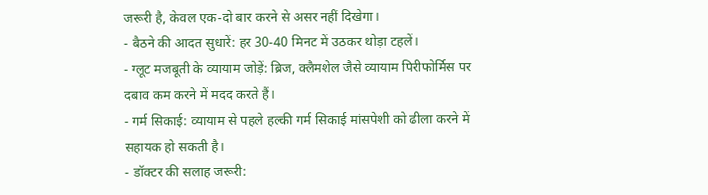जरूरी है, केवल एक-दो बार करने से असर नहीं दिखेगा।
- बैठने की आदत सुधारें: हर 30-40 मिनट में उठकर थोड़ा टहलें।
- ग्लूट मजबूती के व्यायाम जोड़ें: ब्रिज, क्लैमशेल जैसे व्यायाम पिरीफोर्मिस पर दबाव कम करने में मदद करते हैं।
- गर्म सिकाई: व्यायाम से पहले हल्की गर्म सिकाई मांसपेशी को ढीला करने में सहायक हो सकती है।
- डॉक्टर की सलाह जरूरी: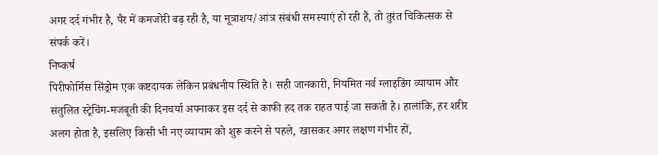अगर दर्द गंभीर है, पैर में कमजोरी बढ़ रही है, या मूत्राशय/आंत्र संबंधी समस्याएं हो रही हैं, तो तुरंत चिकित्सक से संपर्क करें।
निष्कर्ष
पिरीफोर्मिस सिंड्रोम एक कष्टदायक लेकिन प्रबंधनीय स्थिति है। सही जानकारी, नियमित नर्व ग्लाइडिंग व्यायाम और संतुलित स्ट्रेचिंग-मजबूती की दिनचर्या अपनाकर इस दर्द से काफी हद तक राहत पाई जा सकती है। हालांकि, हर शरीर अलग होता है, इसलिए किसी भी नए व्यायाम को शुरू करने से पहले, खासकर अगर लक्षण गंभीर हों,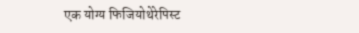एक योग्य फिजियोथेरेपिस्ट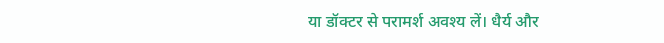या डॉक्टर से परामर्श अवश्य लें। धैर्य और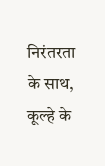निरंतरता के साथ, कूल्हे के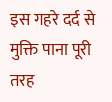इस गहरे दर्द से मुक्ति पाना पूरी तरह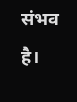संभव है।